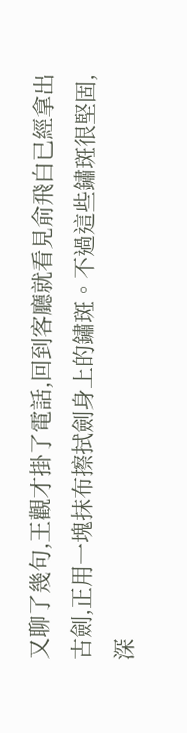又聊了幾句,王觀才掛了電話,回到客廳就看見俞飛白已經拿出古劍,正用一塊抹布擦拭劍身上的鏽斑。不過這些鏽斑很堅固,深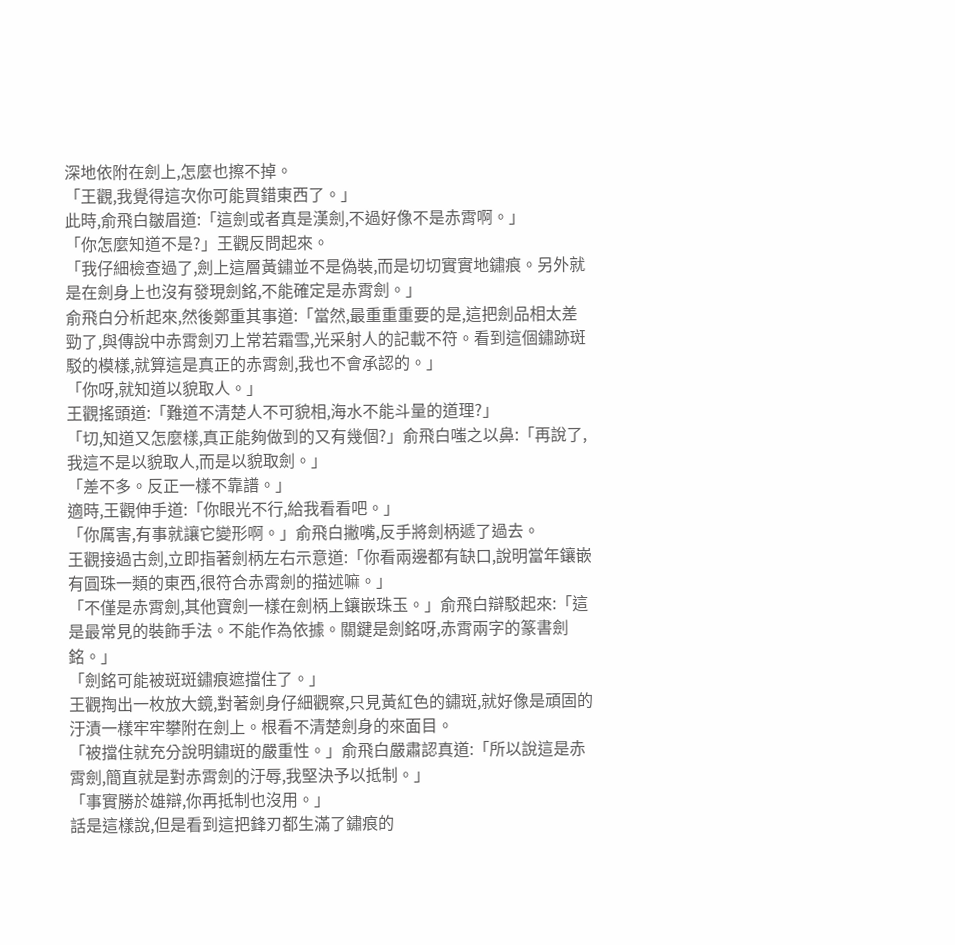深地依附在劍上,怎麼也擦不掉。
「王觀,我覺得這次你可能買錯東西了。」
此時,俞飛白皺眉道:「這劍或者真是漢劍,不過好像不是赤霄啊。」
「你怎麼知道不是?」王觀反問起來。
「我仔細檢查過了,劍上這層黃鏽並不是偽裝,而是切切實實地鏽痕。另外就是在劍身上也沒有發現劍銘,不能確定是赤霄劍。」
俞飛白分析起來,然後鄭重其事道:「當然,最重重重要的是,這把劍品相太差勁了,與傳說中赤霄劍刃上常若霜雪,光采射人的記載不符。看到這個鏽跡斑駁的模樣,就算這是真正的赤霄劍,我也不會承認的。」
「你呀,就知道以貌取人。」
王觀搖頭道:「難道不清楚人不可貌相,海水不能斗量的道理?」
「切,知道又怎麼樣,真正能夠做到的又有幾個?」俞飛白嗤之以鼻:「再說了,我這不是以貌取人,而是以貌取劍。」
「差不多。反正一樣不靠譜。」
適時,王觀伸手道:「你眼光不行,給我看看吧。」
「你厲害,有事就讓它變形啊。」俞飛白撇嘴,反手將劍柄遞了過去。
王觀接過古劍,立即指著劍柄左右示意道:「你看兩邊都有缺口,說明當年鑲嵌有圓珠一類的東西,很符合赤霄劍的描述嘛。」
「不僅是赤霄劍,其他寶劍一樣在劍柄上鑲嵌珠玉。」俞飛白辯駁起來:「這是最常見的裝飾手法。不能作為依據。關鍵是劍銘呀,赤霄兩字的篆書劍銘。」
「劍銘可能被斑斑鏽痕遮擋住了。」
王觀掏出一枚放大鏡,對著劍身仔細觀察,只見黃紅色的鏽斑,就好像是頑固的汙漬一樣牢牢攀附在劍上。根看不清楚劍身的來面目。
「被擋住就充分說明鏽斑的嚴重性。」俞飛白嚴肅認真道:「所以說這是赤霄劍,簡直就是對赤霄劍的汙辱,我堅決予以抵制。」
「事實勝於雄辯,你再抵制也沒用。」
話是這樣說,但是看到這把鋒刃都生滿了鏽痕的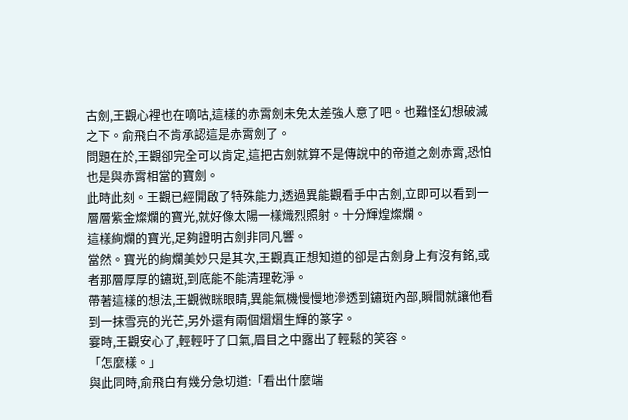古劍,王觀心裡也在嘀咕,這樣的赤霄劍未免太差強人意了吧。也難怪幻想破滅之下。俞飛白不肯承認這是赤霄劍了。
問題在於,王觀卻完全可以肯定,這把古劍就算不是傳說中的帝道之劍赤霄,恐怕也是與赤霄相當的寶劍。
此時此刻。王觀已經開啟了特殊能力,透過異能觀看手中古劍,立即可以看到一層層紫金燦爛的寶光,就好像太陽一樣熾烈照射。十分輝煌燦爛。
這樣絢爛的寶光,足夠證明古劍非同凡響。
當然。寶光的絢爛美妙只是其次,王觀真正想知道的卻是古劍身上有沒有銘,或者那層厚厚的鏽斑,到底能不能清理乾淨。
帶著這樣的想法,王觀微眯眼睛,異能氣機慢慢地滲透到鏽斑內部,瞬間就讓他看到一抹雪亮的光芒,另外還有兩個熠熠生輝的篆字。
霎時,王觀安心了,輕輕吁了口氣,眉目之中露出了輕鬆的笑容。
「怎麼樣。」
與此同時,俞飛白有幾分急切道:「看出什麼端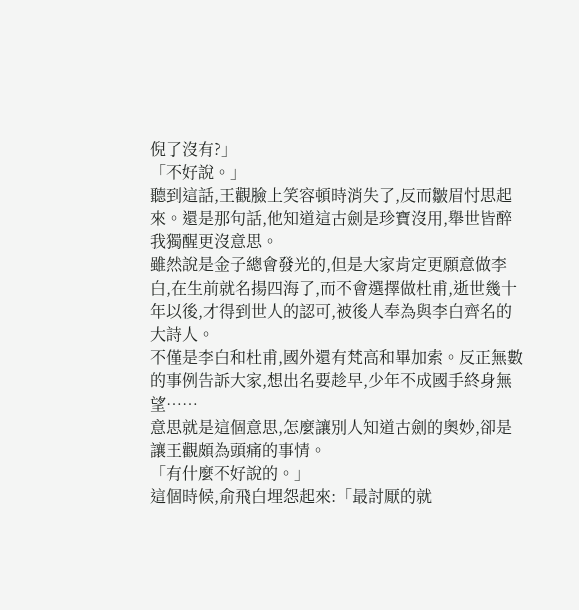倪了沒有?」
「不好說。」
聽到這話,王觀臉上笑容頓時消失了,反而皺眉忖思起來。還是那句話,他知道這古劍是珍寶沒用,舉世皆醉我獨醒更沒意思。
雖然說是金子總會發光的,但是大家肯定更願意做李白,在生前就名揚四海了,而不會選擇做杜甫,逝世幾十年以後,才得到世人的認可,被後人奉為與李白齊名的大詩人。
不僅是李白和杜甫,國外還有梵高和畢加索。反正無數的事例告訴大家,想出名要趁早,少年不成國手終身無望……
意思就是這個意思,怎麼讓別人知道古劍的奧妙,卻是讓王觀頗為頭痛的事情。
「有什麼不好說的。」
這個時候,俞飛白埋怨起來:「最討厭的就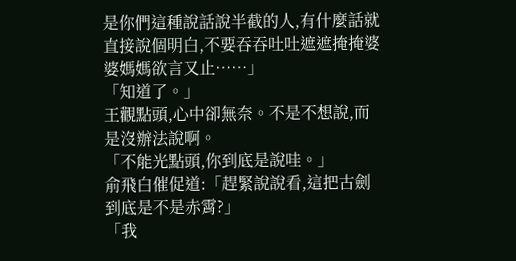是你們這種說話說半截的人,有什麼話就直接說個明白,不要吞吞吐吐遮遮掩掩婆婆媽媽欲言又止……」
「知道了。」
王觀點頭,心中卻無奈。不是不想說,而是沒辦法說啊。
「不能光點頭,你到底是說哇。」
俞飛白催促道:「趕緊說說看,這把古劍到底是不是赤霄?」
「我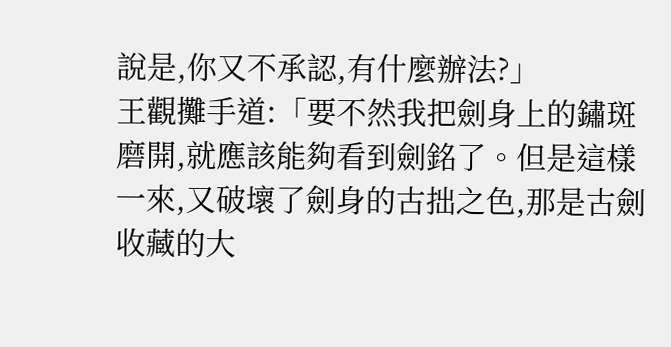說是,你又不承認,有什麼辦法?」
王觀攤手道:「要不然我把劍身上的鏽斑磨開,就應該能夠看到劍銘了。但是這樣一來,又破壞了劍身的古拙之色,那是古劍收藏的大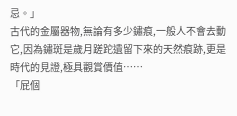忌。」
古代的金屬器物,無論有多少鏽痕,一般人不會去動它,因為鏽斑是歲月蹉跎遺留下來的天然痕跡,更是時代的見證,極具觀賞價值……
「屁個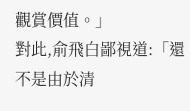觀賞價值。」
對此,俞飛白鄙視道:「還不是由於清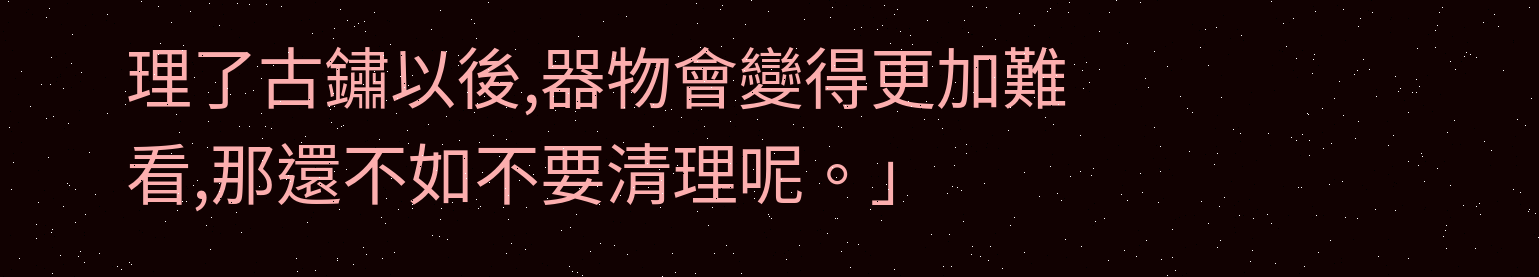理了古鏽以後,器物會變得更加難看,那還不如不要清理呢。」